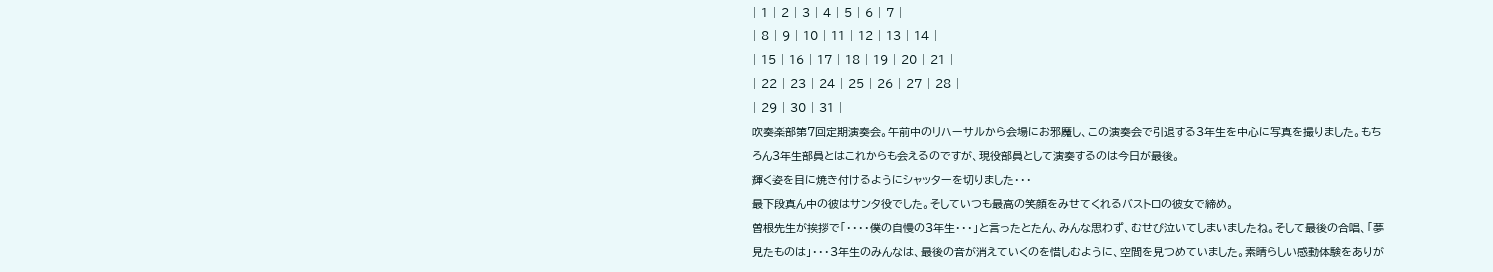| 1 | 2 | 3 | 4 | 5 | 6 | 7 |
| 8 | 9 | 10 | 11 | 12 | 13 | 14 |
| 15 | 16 | 17 | 18 | 19 | 20 | 21 |
| 22 | 23 | 24 | 25 | 26 | 27 | 28 |
| 29 | 30 | 31 |
吹奏楽部第7回定期演奏会。午前中のリハーサルから会場にお邪魔し、この演奏会で引退する3年生を中心に写真を撮りました。もちろん3年生部員とはこれからも会えるのですが、現役部員として演奏するのは今日が最後。
輝く姿を目に焼き付けるようにシャッターを切りました・・・
最下段真ん中の彼はサンタ役でした。そしていつも最高の笑顔をみせてくれるバストロの彼女で締め。
曽根先生が挨拶で「・・・・僕の自慢の3年生・・・」と言ったとたん、みんな思わず、むせび泣いてしまいましたね。そして最後の合唱、「夢見たものは」・・・3年生のみんなは、最後の音が消えていくのを惜しむように、空間を見つめていました。素晴らしい感動体験をありが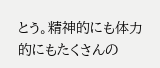とう。精神的にも体力的にもたくさんの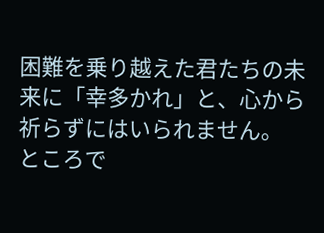困難を乗り越えた君たちの未来に「幸多かれ」と、心から祈らずにはいられません。
ところで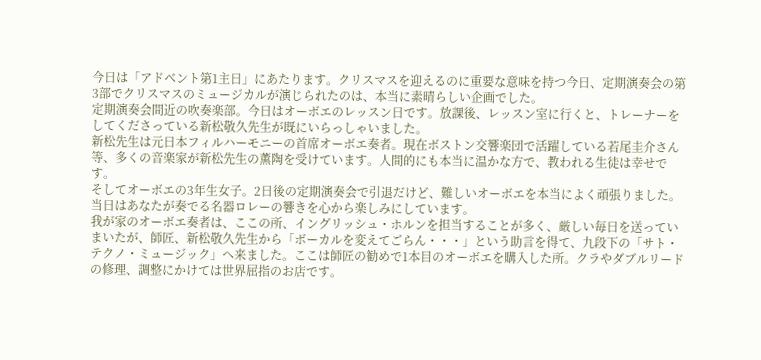今日は「アドベント第1主日」にあたります。クリスマスを迎えるのに重要な意味を持つ今日、定期演奏会の第3部でクリスマスのミュージカルが演じられたのは、本当に素晴らしい企画でした。
定期演奏会間近の吹奏楽部。今日はオーボエのレッスン日です。放課後、レッスン室に行くと、トレーナーをしてくださっている新松敬久先生が既にいらっしゃいました。
新松先生は元日本フィルハーモニーの首席オーボエ奏者。現在ボストン交響楽団で活躍している若尾圭介さん等、多くの音楽家が新松先生の薫陶を受けています。人間的にも本当に温かな方で、教われる生徒は幸せです。
そしてオーボエの3年生女子。2日後の定期演奏会で引退だけど、難しいオーボエを本当によく頑張りました。当日はあなたが奏でる名器ロレーの響きを心から楽しみにしています。
我が家のオーボエ奏者は、ここの所、イングリッシュ・ホルンを担当することが多く、厳しい毎日を送っていまいたが、師匠、新松敬久先生から「ボーカルを変えてごらん・・・」という助言を得て、九段下の「サト・テクノ・ミュージック」へ来ました。ここは師匠の勧めで1本目のオーボエを購入した所。クラやダブルリードの修理、調整にかけては世界屈指のお店です。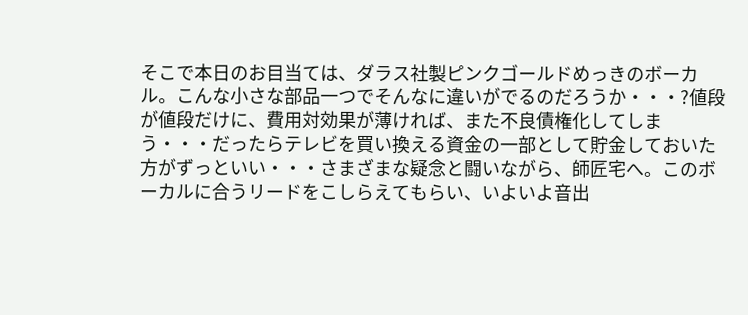そこで本日のお目当ては、ダラス社製ピンクゴールドめっきのボーカル。こんな小さな部品一つでそんなに違いがでるのだろうか・・・?値段が値段だけに、費用対効果が薄ければ、また不良債権化してしまう・・・だったらテレビを買い換える資金の一部として貯金しておいた方がずっといい・・・さまざまな疑念と闘いながら、師匠宅へ。このボーカルに合うリードをこしらえてもらい、いよいよ音出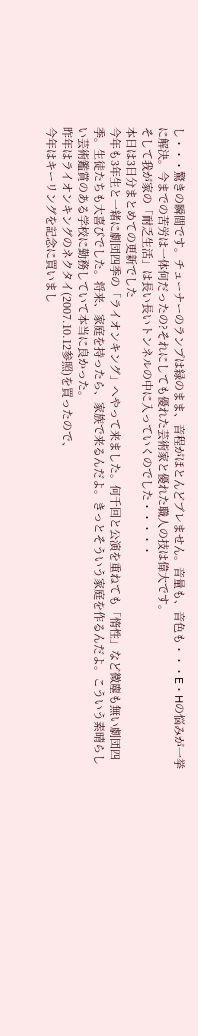し・・・驚きの瞬間です。チューナーのランプは緑のまま、音程がほとんどブレません。音量も、音色も・・・E・Hの悩みが一挙に解決。今までの苦労は一体何だったの?それにしても優れた芸術家と優れた職人の技は偉大です。
そして我が家の「耐乏生活」は長い長いトンネルの中に入っていくのでした・・・・・
本日は3日分まとめての更新でした
今年も3年生と一緒に劇団四季の「ライオンキング」へやって来ました。何千回と公演を重ねても「惰性」など微塵も無い劇団四季。生徒たちも大喜びでした。将来、家庭を持ったら、家族で来るんだよ。きっとそういう家庭を作るんだよ。こういう素晴らしい芸術鑑賞のある学校に勤務していて本当に良かった。
昨年はライオンキングのネクタイ(2007.10.12参照)を買ったので、
今年はキーリングを記念に買いまし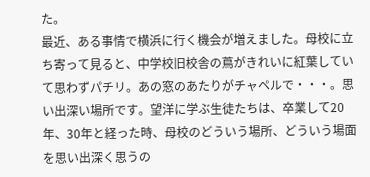た。
最近、ある事情で横浜に行く機会が増えました。母校に立ち寄って見ると、中学校旧校舎の蔦がきれいに紅葉していて思わずパチリ。あの窓のあたりがチャペルで・・・。思い出深い場所です。望洋に学ぶ生徒たちは、卒業して20年、30年と経った時、母校のどういう場所、どういう場面を思い出深く思うの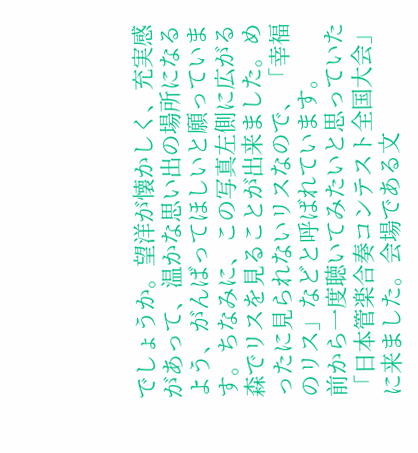でしょうか。望洋が懐かしく、充実感があって、温かな思い出の場所になるよう、がんばってほしいと願っています。ちなみに、この写真左側に広がる森でリスを見ることが出来ました。めったに見られないリスなので、「幸福のリス」などと呼ばれています。
前から一度聴いてみたいと思っていた「日本管楽合奏コンテスト全国大会」に来ました。会場である文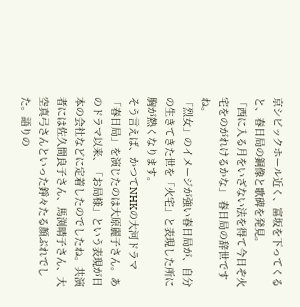京シビックホール近く、富坂を下ってくると、春日局の銅像と歌碑を発見。
「西に入る月をいざない法を得て今日ぞ火宅をのがれけるかな」 春日局の辞世ですね。
「烈女」のイメージが強い春日局が、自分の生きてきた世を「火宅」と表現した所に胸が熱くなります。
そう言えば、かつてNHKの大河ドラマ「春日局」を演じたのは大原麗子さん。あのドラマ以来、「お局様」という表現が日本の会社などに定着したのでしたね。共演者には佐久間良子さん、馬渕晴子さん、大空真弓さんといった錚々たる顔ぶれでした。語りの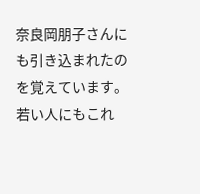奈良岡朋子さんにも引き込まれたのを覚えています。若い人にもこれ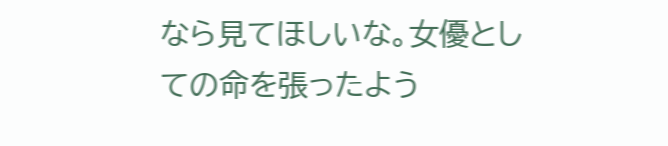なら見てほしいな。女優としての命を張ったよう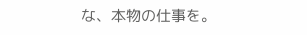な、本物の仕事を。